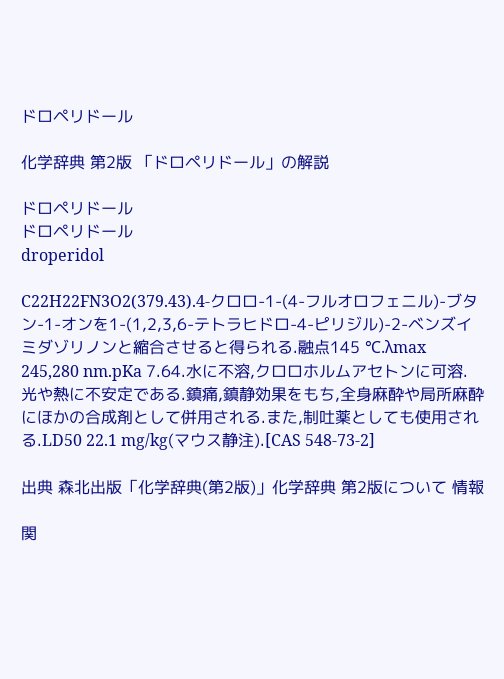ドロペリドール

化学辞典 第2版 「ドロペリドール」の解説

ドロペリドール
ドロペリドール
droperidol

C22H22FN3O2(379.43).4-クロロ-1-(4-フルオロフェニル)-ブタン-1-オンを1-(1,2,3,6-テトラヒドロ-4-ピリジル)-2-ベンズイミダゾリノンと縮合させると得られる.融点145 ℃.λmax 245,280 nm.pKa 7.64.水に不溶,クロロホルムアセトンに可溶.光や熱に不安定である.鎮痛,鎮静効果をもち,全身麻酔や局所麻酔にほかの合成剤として併用される.また,制吐薬としても使用される.LD50 22.1 mg/kg(マウス静注).[CAS 548-73-2]

出典 森北出版「化学辞典(第2版)」化学辞典 第2版について 情報

関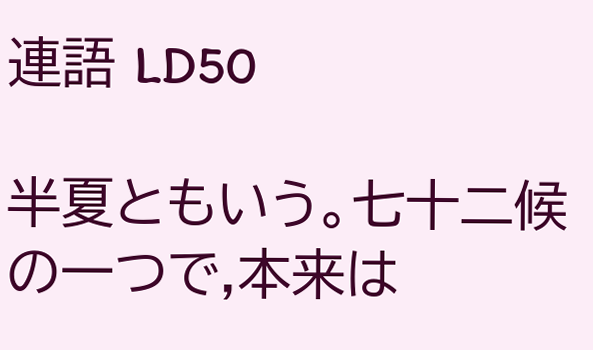連語 LD50

半夏ともいう。七十二候の一つで,本来は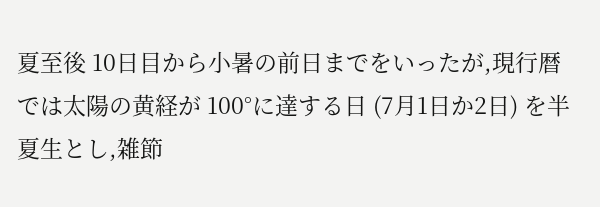夏至後 10日目から小暑の前日までをいったが,現行暦では太陽の黄経が 100°に達する日 (7月1日か2日) を半夏生とし,雑節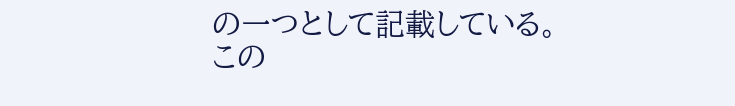の一つとして記載している。この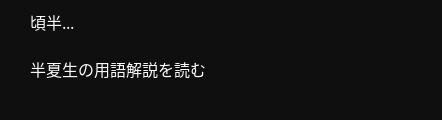頃半...

半夏生の用語解説を読む